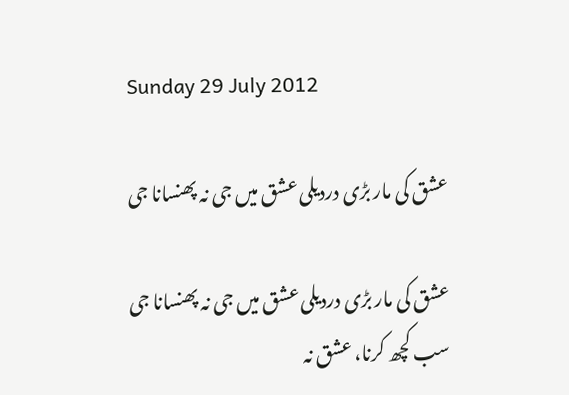Sunday 29 July 2012

عشق کی مار بڑی دردیلی عشق میں جی نہ پھنسانا جی

عشق کی مار بڑی دردیلی عشق میں جی نہ پھنسانا جی
سب کچھ کرنا، عشق نہ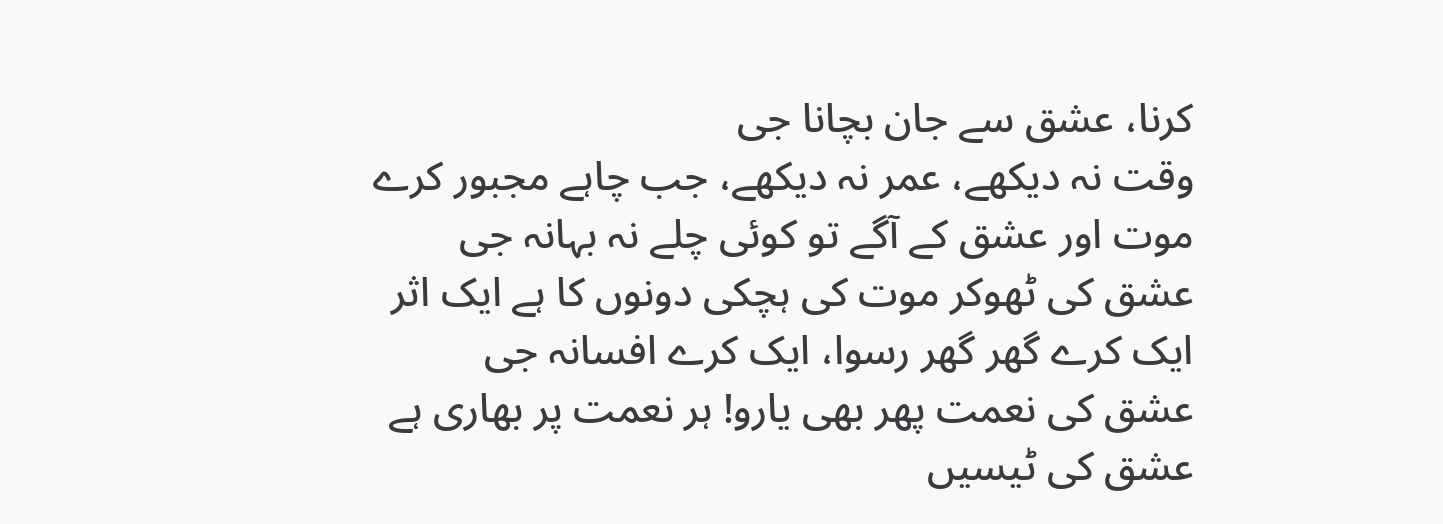کرنا، عشق سے جان بچانا جی
وقت نہ دیکھے، عمر نہ دیکھے، جب چاہے مجبور کرے
موت اور عشق کے آگے تو کوئی چلے نہ بہانہ جی
عشق کی ٹھوکر موت کی ہچکی دونوں کا ہے ایک اثر
ایک کرے گھر گھر رسوا، ایک کرے افسانہ جی
عشق کی نعمت پھر بھی یارو! ہر نعمت پر بھاری ہے
عشق کی ٹیسیں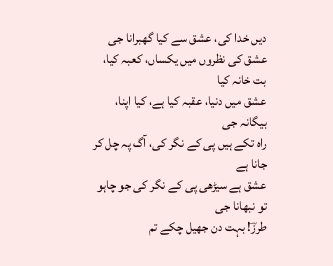دیں خدا کی، عشق سے کیا گھبرانا جی
عشق کی نظروں میں یکساں، کعبہ کیا، بت خانہ کیا
عشق میں دنیا، عقبہ کیا ہے، کیا اپنا، بیگانہ جی
راہ تکے ہیں پی کے نگر کی، آگ پہ چل کر جانا ہے
عشق ہے سیڑھی پی کے نگر کی جو چاہو تو نبھانا جی
طرزؔ! بہت دن جھیل چکے تم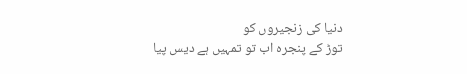دنیا کی زنجیروں کو
توڑ کے پنجرہ اب تو تمہیں ہے دیس پیا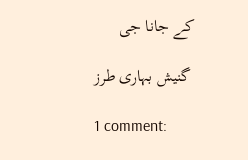کے جانا جی

 گنیش بہاری طرز

1 comment: